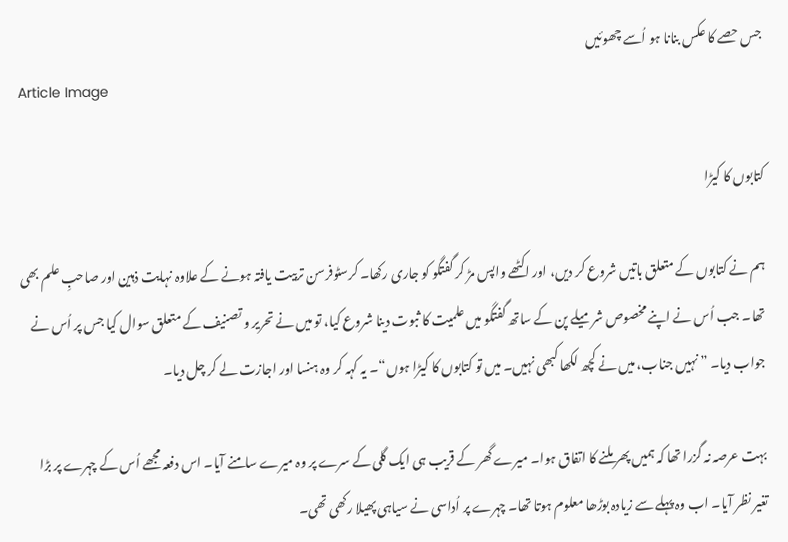جس حصے کا عکس بنانا ہو اُسے چھوئیں
Article Image

کتابوں کا کیڑا

ہم نے کتابوں کے متعلق باتیں شروع کر دیں، اور اکٹھے واپس مڑ کر گفتگو کو جاری رکھا۔ کرسٹوفرسن تربیت یافتہ ہونے کے علاوہ نہایت ذہین اور صاحبِ علم بھی تھا۔ جب اُس نے اپنے مخصوص شرمیلے پن کے ساتھ گفتگو میں علمیت کا ثبوت دینا شروع کیا، تو میں نے تحریر و تصنیف کے متعلق سوال کیا جس پر اُس نے جواب دیا۔ ”نہیں جناب، میں نے کچھ لکھا کبھی نہیں۔ میں تو کتابوں کا کیڑا ہوں“۔ یہ کہہ کر وہ ہنسا اور اجازت لے کر چل دیا۔

بہت عرصہ نہ گزرا تھا کہ ہمیں پھر ملنے کا اتفاق ہوا۔ میرے گھر کے قریب ہی ایک گلی کے سرے پر وہ میرے سامنے آیا۔ اس دفعہ مجھے اُس کے چہرے پر بڑا تغیر نظر آیا۔ اب وہ پہلے سے زیادہ بوڑھا معلوم ہوتا تھا۔ چہرے پر اُداسی نے سیاہی پھیلا رکھی تھی۔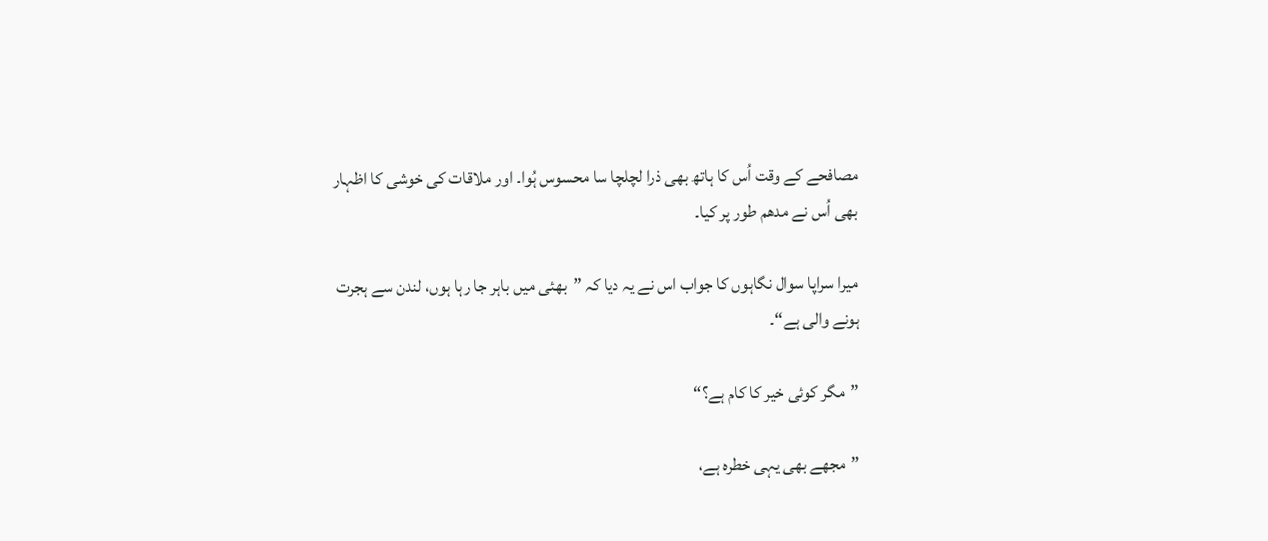مصافحے کے وقت اُس کا ہاتھ بھی ذرا لچلچا سا محسوس ہُوا۔ اور ملاقات کی خوشی کا اظہار بھی اُس نے مدھم طور پر کیا۔

میرا سراپا سوال نگاہوں کا جواب اس نے یہ دیا کہ ”بھئی میں باہر جا رہا ہوں، لندن سے ہجرت ہونے والی ہے“۔

”مگر کوئی خیر کا کام ہے؟“

”مجھے بھی یہی خطرہ ہے،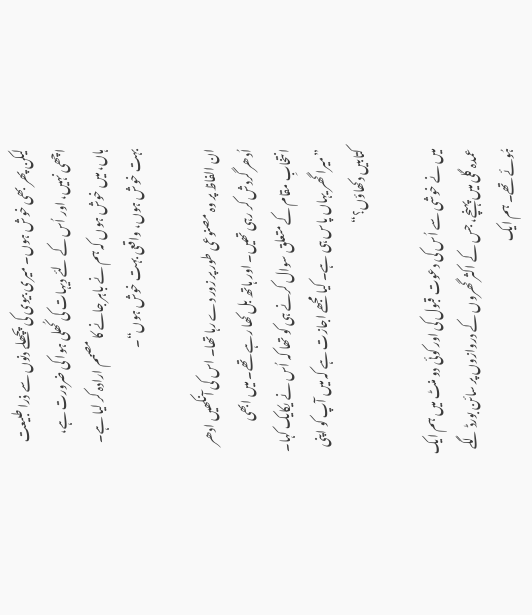لیکن پھر بھی خوش ہوں۔ میری بیوی کی پچھلے دنوں سے ذرا طبیعت اچھی نہیں، اور اُس کے لئے دیہات کی کُھلی ہوا کی ضرورت ہے، ہاں، میں خوش ہوں کہ ہم نے باہر جانے کا مصمم ارادہ کر لیا ہے۔ بہت خوش ہوں، واقعی بہت خوش ہوں“۔

ان الفاظ پر وہ مصنوعی طور پر زور دے رہا تھا۔ اس کی آنکھیں ادھر اُدھر گردش کر رہی تھیں۔ اور ہاتھ بل کھا رہے تھے۔ میں ابھی انتخابِ مقام کے متعلق سوال کرنے ہی کو تھا کہ اُس نے یکایک کہا۔ ”میرا گھر یہاں پاس ہی ہے۔ کیا مجھے اجازت ہے کہ میں آپ کو اپنی کتابیں دکھاؤں؟“

میں نے خوشی سے اُس کی دعوت قبول کی اور کوئی دو منٹ میں ہم ایک عمدہ گلی میں پہنچے، جس کے اکثر گھروں کے دروازوں پر سائن بورڈ لگے ہُوئے تھے۔ ہم ایک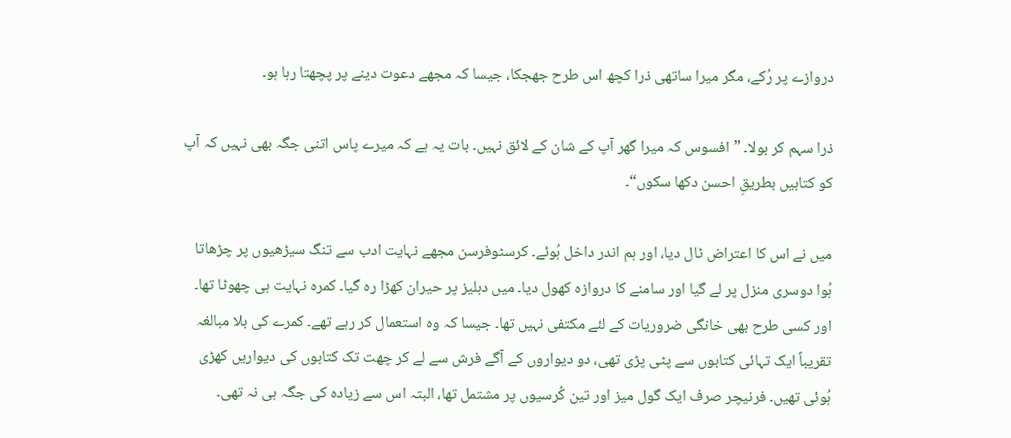دروازے پر رُکے، مگر میرا ساتھی ذرا کچھ اس طرح جھجکا، جیسا کہ مجھے دعوت دینے پر پچھتا رہا ہو۔

ذرا سہم کر بولا۔ ”افسوس کہ میرا گھر آپ کے شان کے لائق نہیں۔ بات یہ ہے کہ میرے پاس اتنی جگہ بھی نہیں کہ آپ کو کتابیں بطریقِ احسن دکھا سکوں“۔

میں نے اس کا اعتراض ٹال دیا، اور ہم اندر داخل ہُوئے۔ کرسٹوفرسن مجھے نہایت ادب سے تنگ سیڑھیوں پر چڑھاتا ہُوا دوسری منزل پر لے گیا اور سامنے کا دروازہ کھول دیا۔ میں دہلیز پر حیران کھڑا رہ گیا۔ کمرہ نہایت ہی چھوٹا تھا۔ اور کسی طرح بھی خانگی ضروریات کے لئے مکتفی نہیں تھا۔ جیسا کہ وہ استعمال کر رہے تھے۔ کمرے کی بلا مبالغہ تقریباً ایک تہائی کتابوں سے پٹی پڑی تھی، دو دیواروں کے آگے فرش سے لے کر چھت تک کتابوں کی دیواریں کھڑی ہُوئی تھیں۔ فرنیچر صرف ایک گول میز اور تین کُرسیوں پر مشتمل تھا، البتہ اس سے زیادہ کی جگہ ہی نہ تھی۔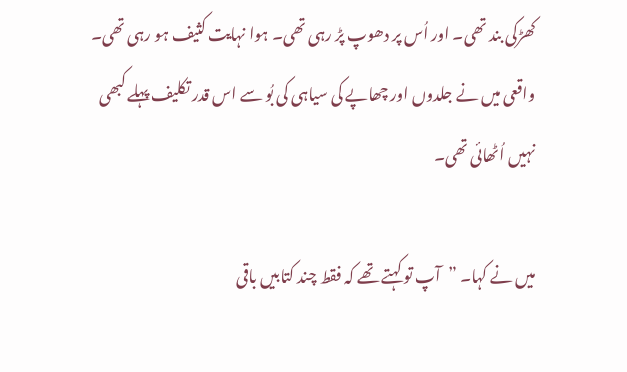کھڑکی بند تھی۔ اور اُس پر دھوپ پڑ رہی تھی۔ ہوا نہایت کثیف ہو رہی تھی۔ واقعی میں نے جلدوں اور چھاپے کی سیاہی کی بُو سے اس قدر تکلیف پہلے کبھی نہیں اُٹھائی تھی۔

میں نے کہا۔ ”آپ تو کہتے تھے کہ فقط چند کتابیں باقی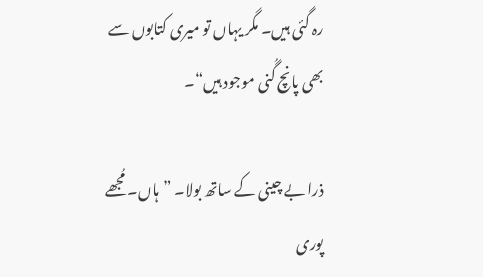رہ گئی ہیں۔ مگر یہاں تو میری کتابوں سے بھی پانچ گُنی موجود ہیں“۔

ذرا بے چینی کے ساتھ بولا۔ ”ہاں۔ مُجھے پوری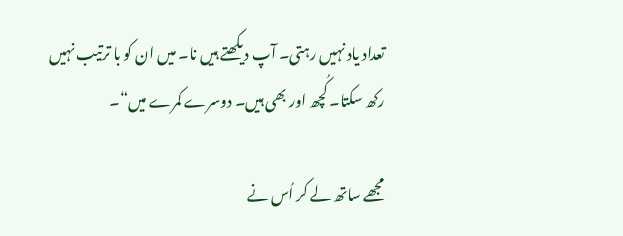تعداد یاد نہیں رہتی۔ آپ دیکھتے ہیں نا۔ میں ان کو با ترتیب نہیں رکھ سکتا۔ کُچھ اور بھی ہیں۔ دوسرے کمرے میں“۔

مجھے ساتھ لے کر اُس نے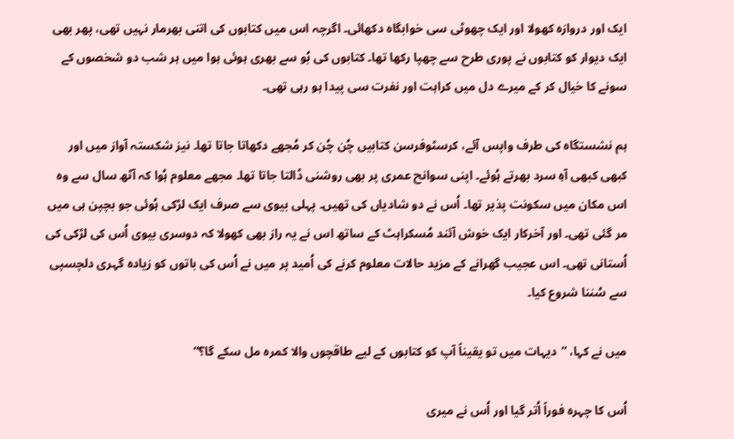ایک اور دروازہ کھولا اور ایک چھوٹی سی خوابگاہ دکھائی۔ اگرچہ اس میں کتابوں کی اتنی بھرمار نہیں تھی، پھر بھی ایک دیوار کو کتابوں نے پوری طرح سے چھپا رکھا تھا۔ کتابوں کی بُو سے بھری ہوئی ہوا میں ہر شب دو شخصوں کے سونے کا خیال کر کے میرے دل میں کراہت اور نفرت سی پیدا ہو رہی تھی۔

ہم نشستگاہ کی طرف واپس آئے، کرسٹوفرسن کتابیں چُن چُن کر مُجھے دکھاتا جاتا تھا۔ نیز شکستہ آواز میں اور کبھی کبھی آہِ سرد بھرتے ہُوئے۔ اپنی سوانح عمری پر بھی روشنی ڈالتا جاتا تھا۔ مجھے معلوم ہُوا کہ آٹھ سال سے وہ اس مکان میں سکونت پذیر تھا۔ اُس نے دو شادیاں کی تھیں۔ پہلی بیوی سے صرف ایک لڑکی ہُوئی جو بچپن ہی میں مر گئی تھی۔ اور آخرکار ایک خوش آئند مُسکراہٹ کے ساتھ اس نے یہ راز بھی کھولا کہ دوسری بیوی اُس کی لڑکی کی اُستانی تھی۔ اس عجیب گھرانے کے مزید حالات معلوم کرنے کی اُمید پر میں نے اُس کی باتوں کو زیادہ گہری دلچسپی سے سُننا شروع کیا۔

میں نے کہا، ”دیہات میں تو یقیناً آپ کو کتابوں کے لیے طاقچوں والا کمرہ مل سکے گا؟“

اُس کا چہرہ فوراً اُتر گیا اور اُس نے میری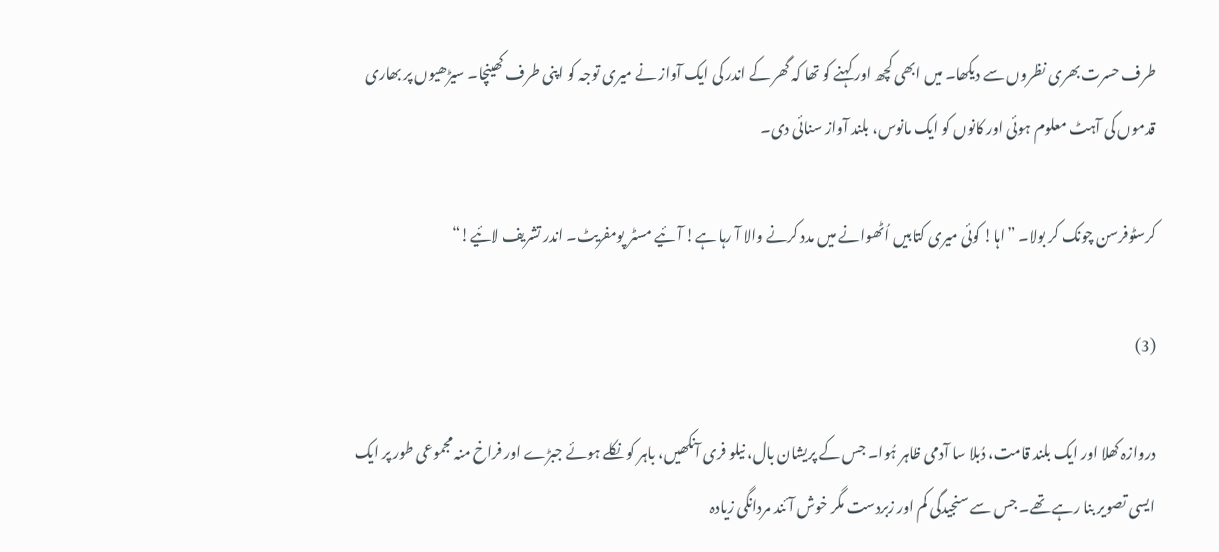طرف حسرت بھری نظروں سے دیکھا۔ میں ابھی کچھ اور کہنے کو تھا کہ گھر کے اندر کی ایک آواز نے میری توجہ کو اپنی طرف کھینچا۔ سیڑھیوں پر بھاری قدموں کی آہٹ معلوم ہوئی اور کانوں کو ایک مانوس، بلند آواز سنائی دی۔

کرسٹوفرسن چونک کر بولا۔ ”اہا! کوئی میری کتابیں اُٹھوانے میں مدد کرنے والا آ رہا ہے! آئیے مسٹر پومفریٹ۔ اندر تشریف لائیے!“

(3)

دروازہ کھلا اور ایک بلند قامت، دُبلا سا آدمی ظاہر ہُوا۔ جس کے پریشان بال، نیلو فری آنکھیں، باہر کو نکلے ہوئے جبڑے اور فراخ منہ مجموعی طور پر ایک ایسی تصویر بنا رہے تھے۔ جس سے سنجیدگی کم اور زبردست مگر خوش آئند مردانگی زیادہ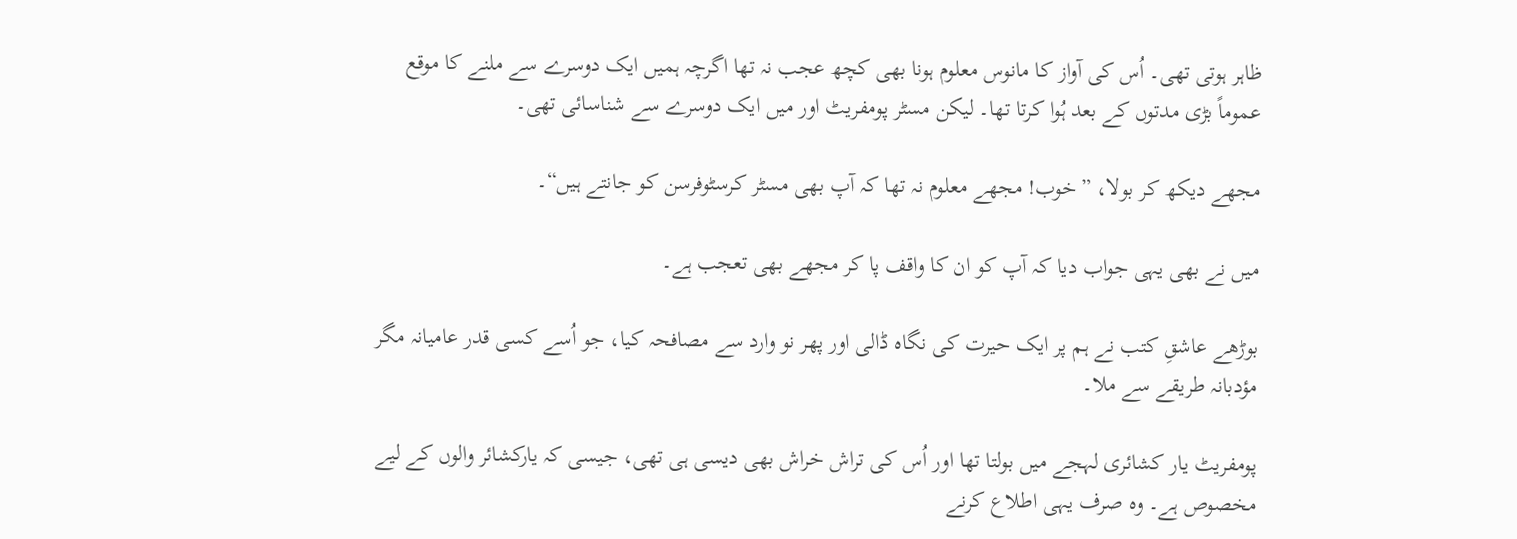ظاہر ہوتی تھی۔ اُس کی آواز کا مانوس معلوم ہونا بھی کچھ عجب نہ تھا اگرچہ ہمیں ایک دوسرے سے ملنے کا موقع عموماً بڑی مدتوں کے بعد ہُوا کرتا تھا۔ لیکن مسٹر پومفریٹ اور میں ایک دوسرے سے شناسائی تھی۔

مجھے دیکھ کر بولا، ”خوب! مجھے معلوم نہ تھا کہ آپ بھی مسٹر کرسٹوفرسن کو جانتے ہیں“۔

میں نے بھی یہی جواب دیا کہ آپ کو ان کا واقف پا کر مجھے بھی تعجب ہے۔

بوڑھے عاشقِ کتب نے ہم پر ایک حیرت کی نگاہ ڈالی اور پھر نو وارد سے مصافحہ کیا، جو اُسے کسی قدر عامیانہ مگر مؤدبانہ طریقے سے ملا۔

پومفریٹ یار کشائری لہجے میں بولتا تھا اور اُس کی تراش خراش بھی دیسی ہی تھی، جیسی کہ یارکشائر والوں کے لیے مخصوص ہے۔ وہ صرف یہی اطلاع کرنے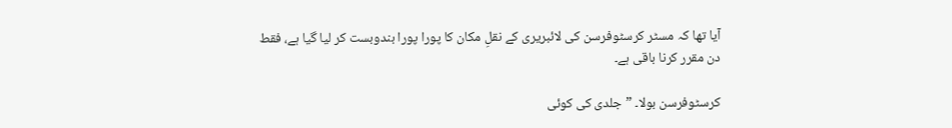آیا تھا کہ مسٹر کرسٹوفرسن کی لائبریری کے نقلِ مکان کا پورا پورا بندوبست کر لیا گیا ہے، فقط دن مقرر کرنا باقی ہے۔

کرسٹوفرسن بولا۔ ”جلدی کی کوئی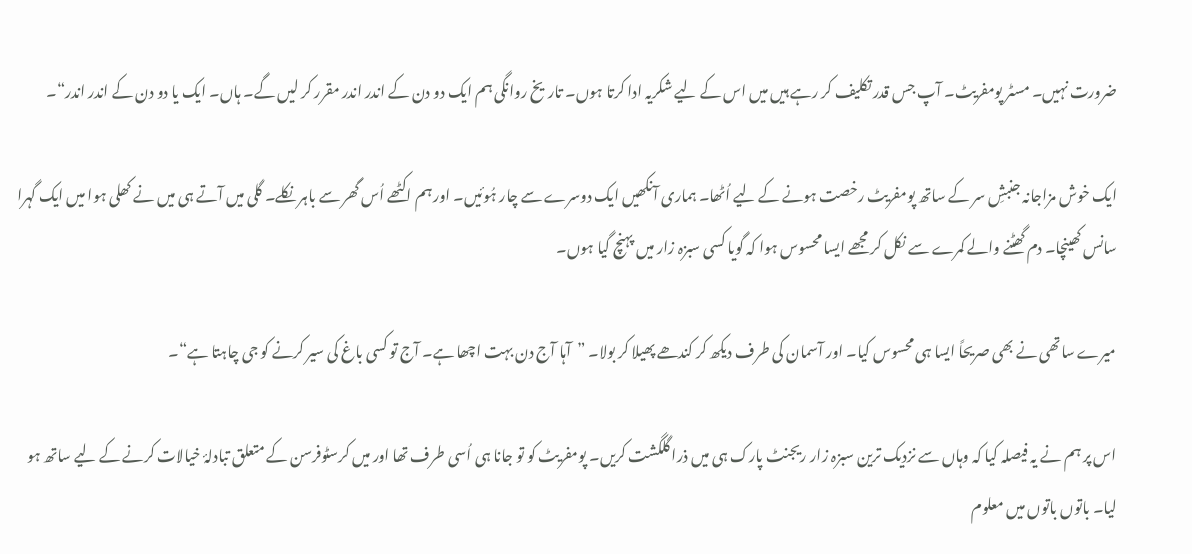ضرورت نہیں۔ مسٹر پومفریٹ۔ آپ جس قدر تکلیف کر رہے ہیں میں اس کے لیے شکریہ ادا کرتا ہوں۔ تاریخ روانگی ہم ایک دو دن کے اندر اندر مقرر کر لیں گے۔ ہاں۔ ایک یا دو دن کے اندر اندر“۔

ایک خوش مزاجانہ جنبشِ سر کے ساتھ پومفریٹ رخصت ہونے کے لیے اُٹھا۔ ہماری آنکھیں ایک دوسرے سے چار ہُوئیں۔ اور ہم اکٹھے اُس گھر سے باہر نکلے۔ گلی میں آتے ہی میں نے کھلی ہوا میں ایک گہرا سانس کھینچا۔ دم گھٹنے والے کمرے سے نکل کر مجھے ایسا محسوس ہوا کہ گویا کسی سبزہ زار میں پہنچ گیا ہوں۔

میرے ساتھی نے بھی صریحاً ایسا ہی محسوس کیا۔ اور آسمان کی طرف دیکھ کر کندھے پھیلا کر بولا۔ ”آہا آج دن بہت اچھا ہے۔ آج تو کسی باغ کی سیر کرنے کو جی چاہتا ہے“۔

اس پر ہم نے یہ فیصلہ کیا کہ وہاں سے نزدیک ترین سبزہ زار ریجنٹ پارک ہی میں ذرا گلگشت کریں۔ پومفریٹ کو تو جانا ہی اُسی طرف تھا اور میں کرسٹوفرسن کے متعلق تبادلۂ خیالات کرنے کے لیے ساتھ ہو لیا۔ باتوں باتوں میں معلوم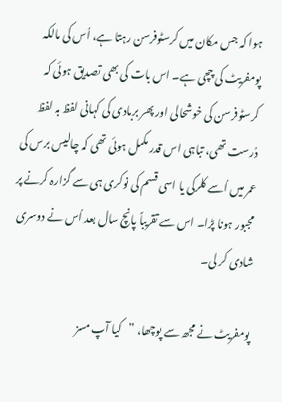ہوا کہ جس مکان میں کرسٹوفرسن رہتا ہے، اُس کی مالکہ پومفریٹ کی چچی ہے۔ اس بات کی بھی تصدیق ہوئی کہ کرسٹوفرسن کی خوشحالی اور پھر بربادی کی کہانی لفظ بہ لفظ دُرست تھی، تباہی اس قدر مکمل ہوئی تھی کہ چالیس برس کی عمر میں اُسے کلرکی یا اسی قسم کی نوکری ہی سے گزارہ کرنے پر مجبور ہونا پڑا۔ اس سے تقریباً پانچ سال بعد اُس نے دوسری شادی کر لی۔

پومفریٹ نے مجھ سے پوچھا، ”کیا آپ مسز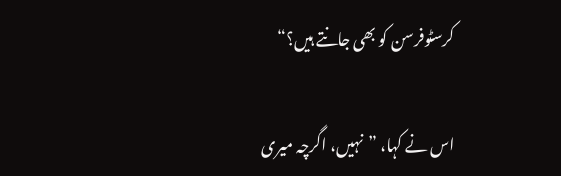کرسٹوفرسن کو بھی جانتے ہیں؟“

اس نے کہا، ”نہیں، اگرچہ میری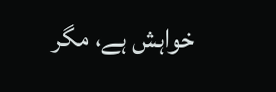خواہش ہے، مگر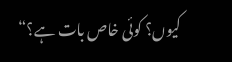کیوں؟ کوئی خاص بات ہے؟“